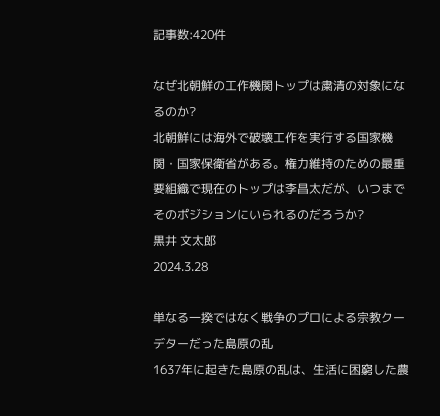記事数:420件

なぜ北朝鮮の工作機関トップは粛清の対象になるのか?
北朝鮮には海外で破壊工作を実行する国家機関・国家保衛省がある。権力維持のための最重要組織で現在のトップは李昌太だが、いつまでそのポジションにいられるのだろうか?
黒井 文太郎
2024.3.28

単なる一揆ではなく戦争のプロによる宗教クーデターだった島原の乱
1637年に起きた島原の乱は、生活に困窮した農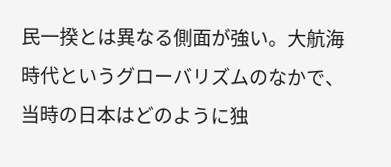民一揆とは異なる側面が強い。大航海時代というグローバリズムのなかで、当時の日本はどのように独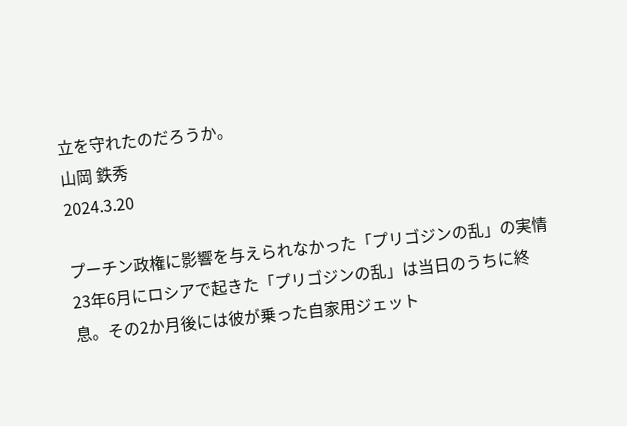立を守れたのだろうか。
山岡 鉄秀
2024.3.20

プーチン政権に影響を与えられなかった「プリゴジンの乱」の実情
23年6月にロシアで起きた「プリゴジンの乱」は当日のうちに終息。その2か月後には彼が乗った自家用ジェット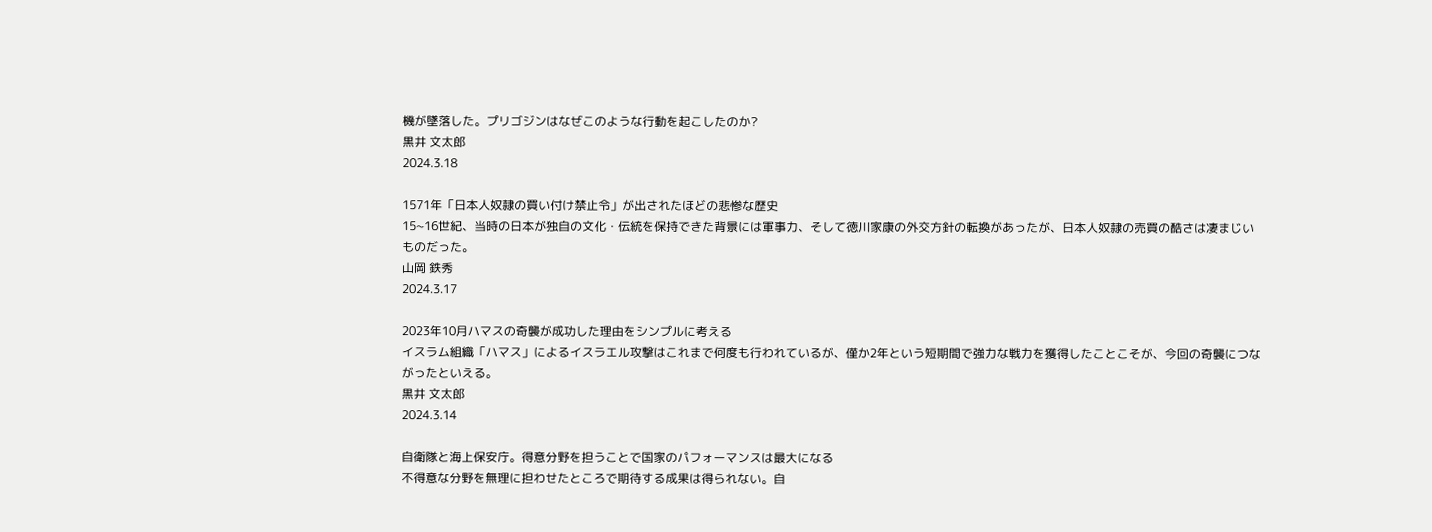機が墜落した。プリゴジンはなぜこのような行動を起こしたのか?
黒井 文太郎
2024.3.18

1571年「日本人奴隷の買い付け禁止令」が出されたほどの悲惨な歴史
15~16世紀、当時の日本が独自の文化・伝統を保持できた背景には軍事力、そして徳川家康の外交方針の転換があったが、日本人奴隷の売買の酷さは凄まじいものだった。
山岡 鉄秀
2024.3.17

2023年10月ハマスの奇襲が成功した理由をシンプルに考える
イスラム組織「ハマス」によるイスラエル攻撃はこれまで何度も行われているが、僅か2年という短期間で強力な戦力を獲得したことこそが、今回の奇襲につながったといえる。
黒井 文太郎
2024.3.14

自衛隊と海上保安庁。得意分野を担うことで国家のパフォーマンスは最大になる
不得意な分野を無理に担わせたところで期待する成果は得られない。自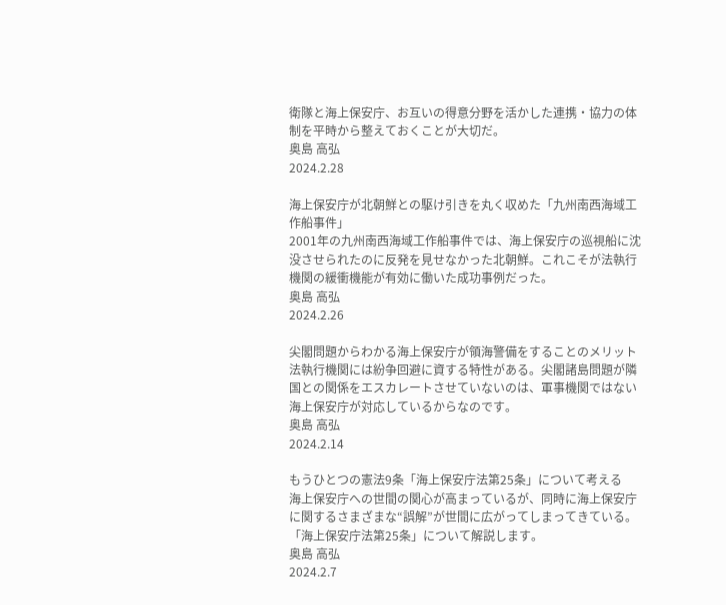衛隊と海上保安庁、お互いの得意分野を活かした連携・協力の体制を平時から整えておくことが大切だ。
奥島 高弘
2024.2.28

海上保安庁が北朝鮮との駆け引きを丸く収めた「九州南西海域工作船事件」
2001年の九州南西海域工作船事件では、海上保安庁の巡視船に沈没させられたのに反発を見せなかった北朝鮮。これこそが法執行機関の緩衝機能が有効に働いた成功事例だった。
奥島 高弘
2024.2.26

尖閣問題からわかる海上保安庁が領海警備をすることのメリット
法執行機関には紛争回避に資する特性がある。尖閣諸島問題が隣国との関係をエスカレートさせていないのは、軍事機関ではない海上保安庁が対応しているからなのです。
奥島 高弘
2024.2.14

もうひとつの憲法9条「海上保安庁法第25条」について考える
海上保安庁への世間の関心が高まっているが、同時に海上保安庁に関するさまざまな“誤解”が世間に広がってしまってきている。「海上保安庁法第25条」について解説します。
奥島 高弘
2024.2.7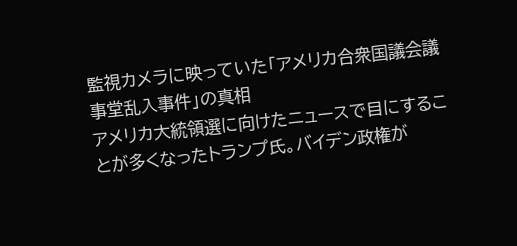監視カメラに映っていた「アメリカ合衆国議会議事堂乱入事件」の真相
アメリカ大統領選に向けたニュースで目にすることが多くなったトランプ氏。バイデン政権が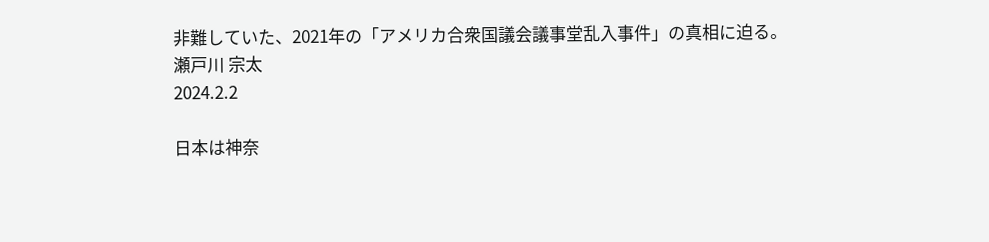非難していた、2021年の「アメリカ合衆国議会議事堂乱入事件」の真相に迫る。
瀬戸川 宗太
2024.2.2

日本は神奈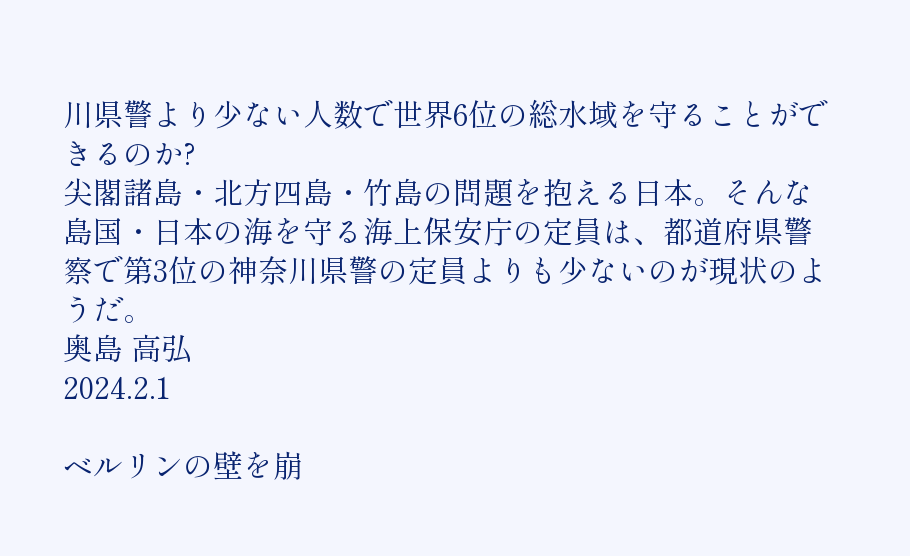川県警より少ない人数で世界6位の総水域を守ることができるのか?
尖閣諸島・北方四島・竹島の問題を抱える日本。そんな島国・日本の海を守る海上保安庁の定員は、都道府県警察で第3位の神奈川県警の定員よりも少ないのが現状のようだ。
奥島 高弘
2024.2.1

ベルリンの壁を崩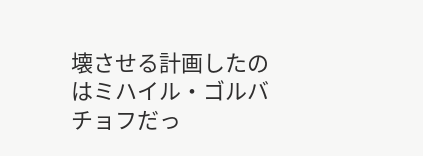壊させる計画したのはミハイル・ゴルバチョフだっ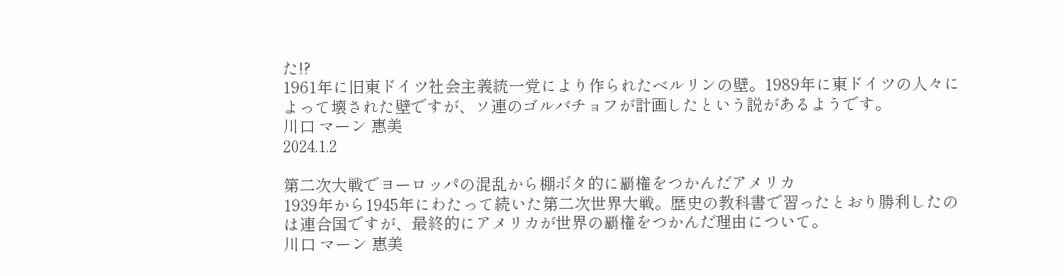た!?
1961年に旧東ドイツ社会主義統一党により作られたベルリンの壁。1989年に東ドイツの人々によって壊された壁ですが、ソ連のゴルバチョフが計画したという説があるようです。
川口 マーン 惠美
2024.1.2

第二次大戦でヨーロッパの混乱から棚ボタ的に覇権をつかんだアメリカ
1939年から1945年にわたって続いた第二次世界大戦。歴史の教科書で習ったとおり勝利したのは連合国ですが、最終的にアメリカが世界の覇権をつかんだ理由について。
川口 マーン 惠美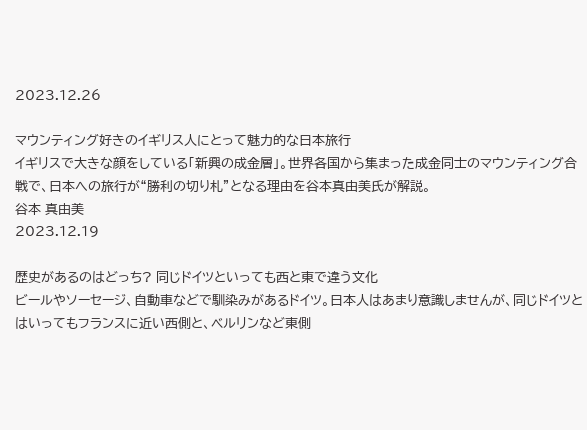2023.12.26

マウンティング好きのイギリス人にとって魅力的な日本旅行
イギリスで大きな顔をしている「新興の成金層」。世界各国から集まった成金同士のマウンティング合戦で、日本への旅行が“勝利の切り札”となる理由を谷本真由美氏が解説。
谷本 真由美
2023.12.19

歴史があるのはどっち? 同じドイツといっても西と東で違う文化
ビールやソーセージ、自動車などで馴染みがあるドイツ。日本人はあまり意識しませんが、同じドイツとはいってもフランスに近い西側と、ベルリンなど東側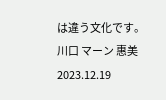は違う文化です。
川口 マーン 惠美
2023.12.19